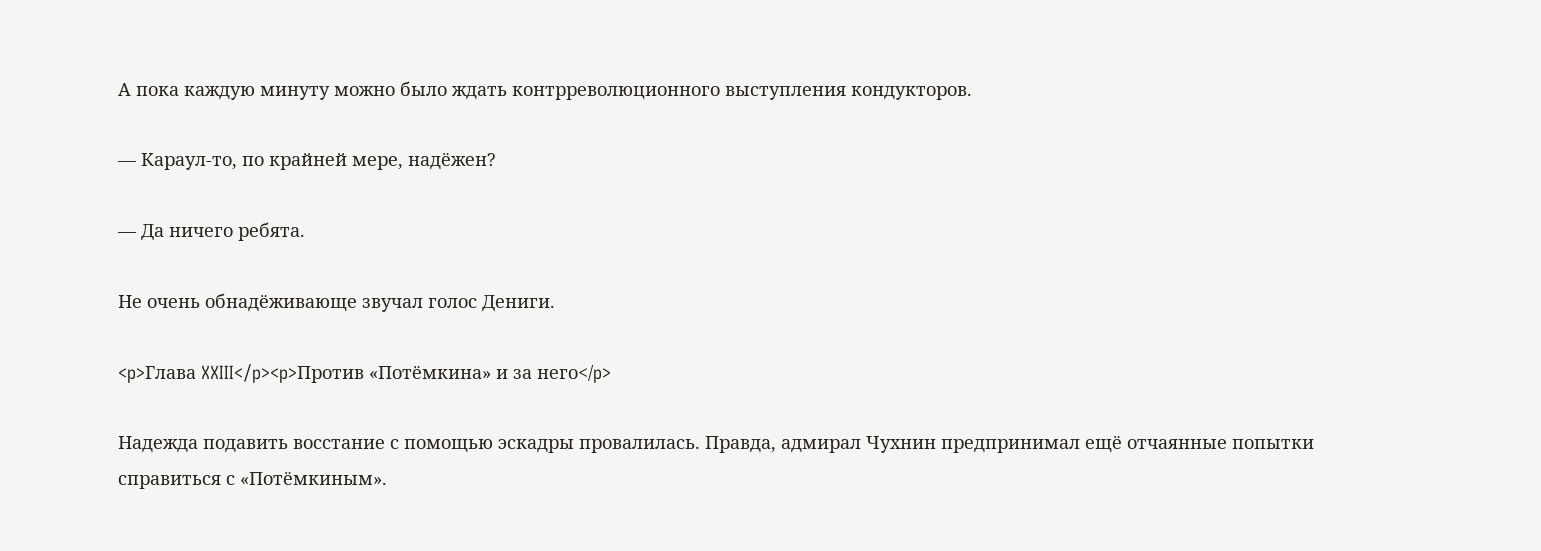А пока каждую минуту можно было ждать контрреволюционного выступления кондукторов.

— Караул-то, по крайней мере, надёжен?

— Да ничего ребята.

Не очень обнадёживающе звучал голос Дениги.

<p>Глава XXIII</p><p>Против «Потёмкина» и за него</p>

Надежда подавить восстание с помощью эскадры провалилась. Правда, адмирал Чухнин предпринимал ещё отчаянные попытки справиться с «Потёмкиным».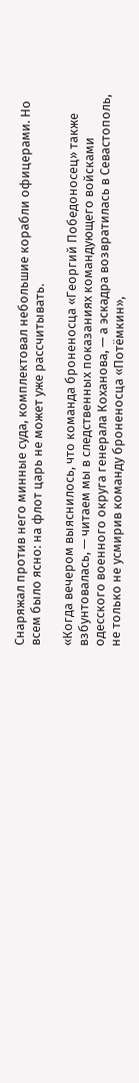Снаряжал против него минные суда, комплектовал небольшие корабли офицерами. Но всем было ясно: на флот царь не может уже рассчитывать.

«Когда вечером выяснилось, что команда броненосца «Георгий Победоносец» также взбунтовалась, — читаем мы в следственных показаниях командующего войсками одесского военного округа генерала Коханова, — а эскадра возвратилась в Севастополь, не только не усмирив команду броненосца «Потёмкин»,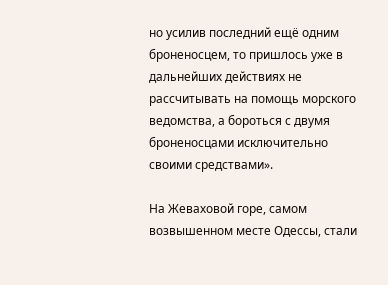но усилив последний ещё одним броненосцем, то пришлось уже в дальнейших действиях не рассчитывать на помощь морского ведомства, а бороться с двумя броненосцами исключительно своими средствами».

На Жеваховой горе, самом возвышенном месте Одессы, стали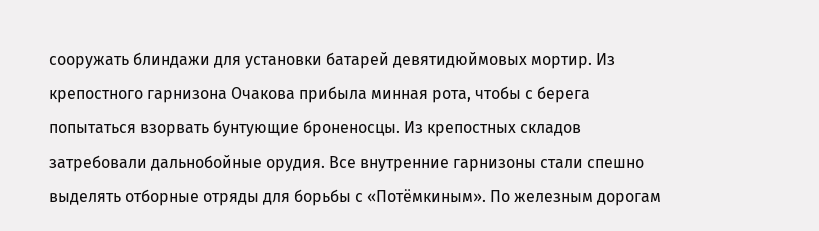сооружать блиндажи для установки батарей девятидюймовых мортир. Из крепостного гарнизона Очакова прибыла минная рота, чтобы с берега попытаться взорвать бунтующие броненосцы. Из крепостных складов затребовали дальнобойные орудия. Все внутренние гарнизоны стали спешно выделять отборные отряды для борьбы с «Потёмкиным». По железным дорогам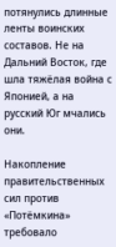потянулись длинные ленты воинских составов. Не на Дальний Восток, где шла тяжёлая война с Японией, а на русский Юг мчались они.

Накопление правительственных сил против «Потёмкина» требовало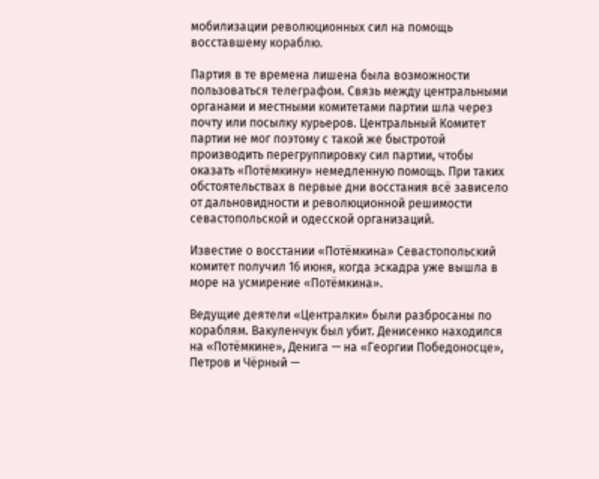мобилизации революционных сил на помощь восставшему кораблю.

Партия в те времена лишена была возможности пользоваться телеграфом. Связь между центральными органами и местными комитетами партии шла через почту или посылку курьеров. Центральный Комитет партии не мог поэтому с такой же быстротой производить перегруппировку сил партии, чтобы оказать «Потёмкину» немедленную помощь. При таких обстоятельствах в первые дни восстания всё зависело от дальновидности и революционной решимости севастопольской и одесской организаций.

Известие о восстании «Потёмкина» Севастопольский комитет получил 16 июня, когда эскадра уже вышла в море на усмирение «Потёмкина».

Ведущие деятели «Централки» были разбросаны по кораблям. Вакуленчук был убит. Денисенко находился на «Потёмкине», Денига — на «Георгии Победоносце», Петров и Чёрный —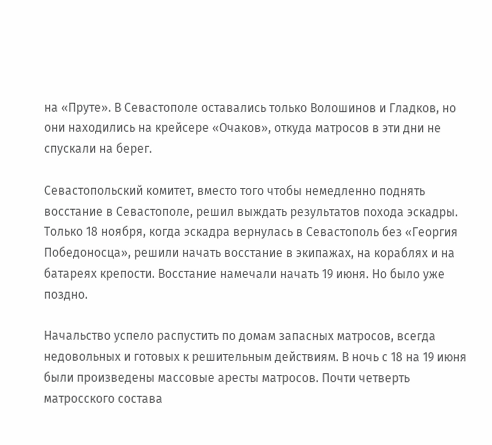на «Пруте». В Севастополе оставались только Волошинов и Гладков, но они находились на крейсере «Очаков», откуда матросов в эти дни не спускали на берег.

Севастопольский комитет, вместо того чтобы немедленно поднять восстание в Севастополе, решил выждать результатов похода эскадры. Только 18 ноября, когда эскадра вернулась в Севастополь без «Георгия Победоносца», решили начать восстание в экипажах, на кораблях и на батареях крепости. Восстание намечали начать 19 июня. Но было уже поздно.

Начальство успело распустить по домам запасных матросов, всегда недовольных и готовых к решительным действиям. В ночь с 18 на 19 июня были произведены массовые аресты матросов. Почти четверть матросского состава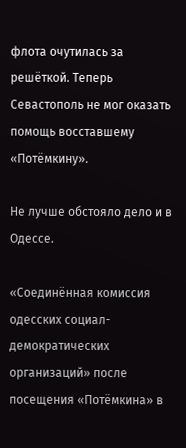флота очутилась за решёткой. Теперь Севастополь не мог оказать помощь восставшему «Потёмкину».

Не лучше обстояло дело и в Одессе.

«Соединённая комиссия одесских социал-демократических организаций» после посещения «Потёмкина» в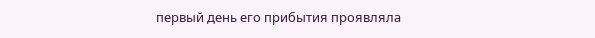первый день его прибытия проявляла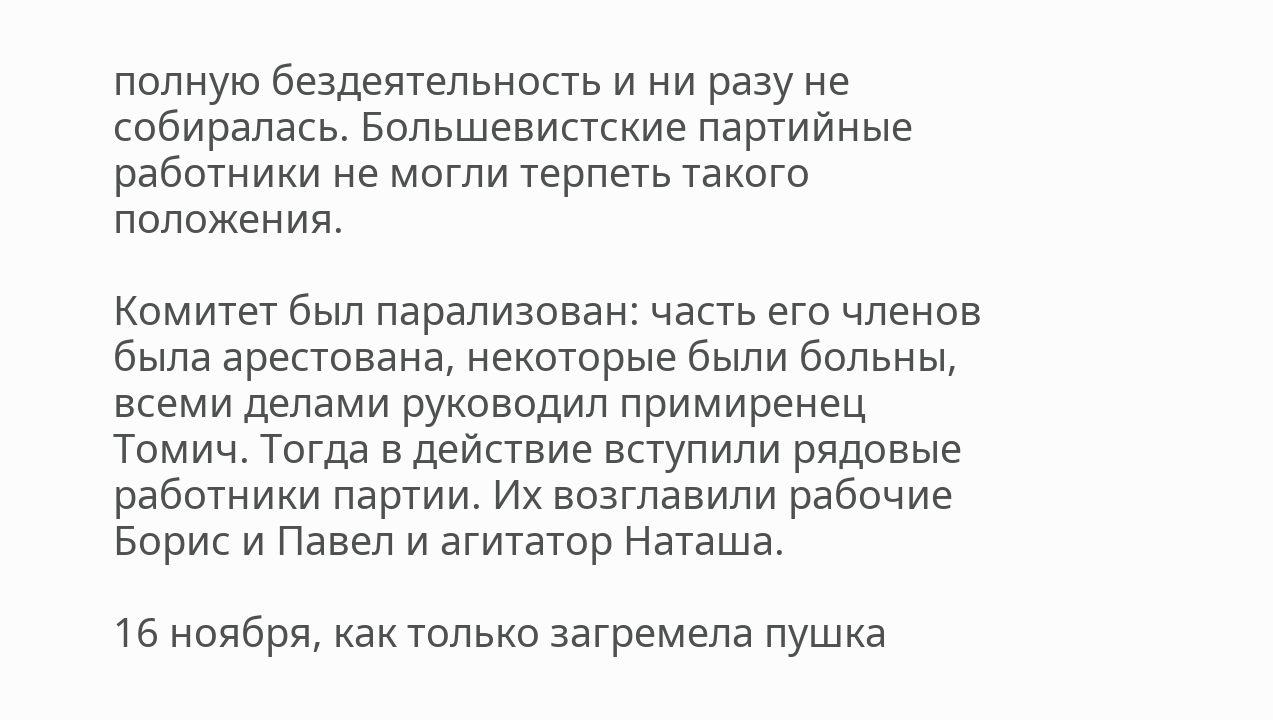полную бездеятельность и ни разу не собиралась. Большевистские партийные работники не могли терпеть такого положения.

Комитет был парализован: часть его членов была арестована, некоторые были больны, всеми делами руководил примиренец Томич. Тогда в действие вступили рядовые работники партии. Их возглавили рабочие Борис и Павел и агитатор Наташа.

16 ноября, как только загремела пушка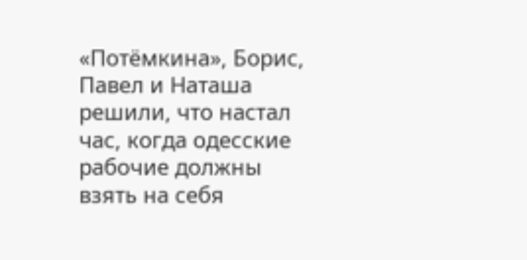«Потёмкина», Борис, Павел и Наташа решили, что настал час, когда одесские рабочие должны взять на себя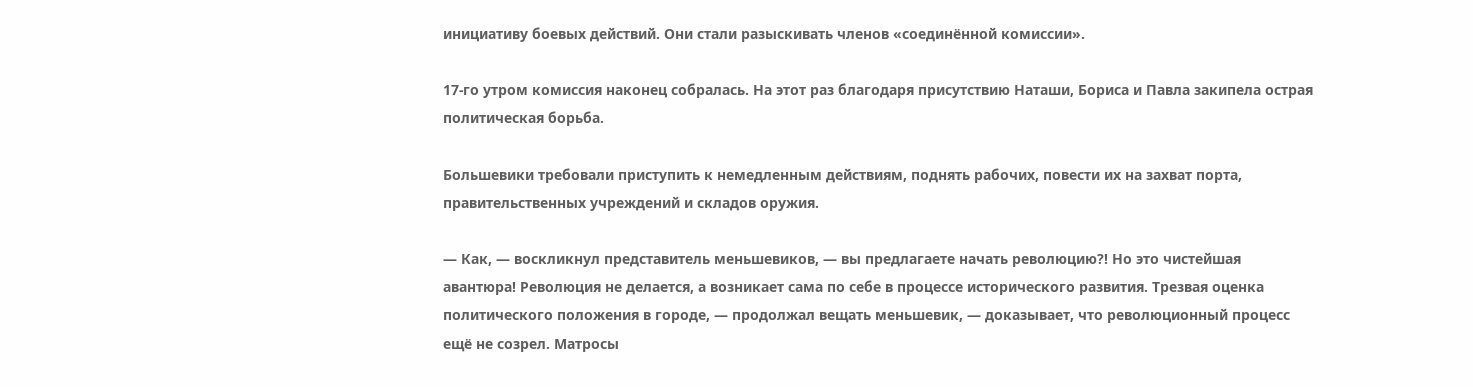инициативу боевых действий. Они стали разыскивать членов «соединённой комиссии».

17-го утром комиссия наконец собралась. На этот раз благодаря присутствию Наташи, Бориса и Павла закипела острая политическая борьба.

Большевики требовали приступить к немедленным действиям, поднять рабочих, повести их на захват порта, правительственных учреждений и складов оружия.

— Как, — воскликнул представитель меньшевиков, — вы предлагаете начать революцию?! Но это чистейшая авантюра! Революция не делается, а возникает сама по себе в процессе исторического развития. Трезвая оценка политического положения в городе, — продолжал вещать меньшевик, — доказывает, что революционный процесс ещё не созрел. Матросы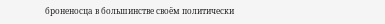броненосца в большинстве своём политически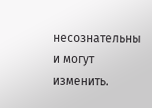несознательны и могут изменить.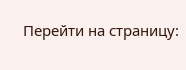Перейти на страницу: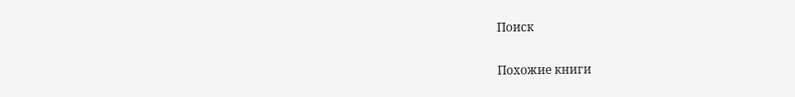Поиск

Похожие книги